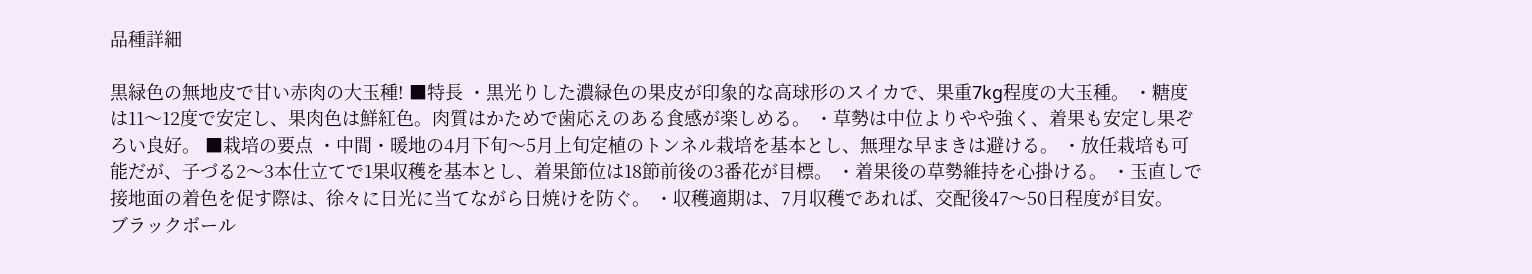品種詳細

黒緑色の無地皮で甘い赤肉の大玉種! ■特長 ・黒光りした濃緑色の果皮が印象的な高球形のスイカで、果重7kg程度の大玉種。 ・糖度は11〜12度で安定し、果肉色は鮮紅色。肉質はかためで歯応えのある食感が楽しめる。 ・草勢は中位よりやや強く、着果も安定し果ぞろい良好。 ■栽培の要点 ・中間・暖地の4月下旬〜5月上旬定植のトンネル栽培を基本とし、無理な早まきは避ける。 ・放任栽培も可能だが、子づる2〜3本仕立てで1果収穫を基本とし、着果節位は18節前後の3番花が目標。 ・着果後の草勢維持を心掛ける。 ・玉直しで接地面の着色を促す際は、徐々に日光に当てながら日焼けを防ぐ。 ・収穫適期は、7月収穫であれば、交配後47〜50日程度が目安。
ブラックボール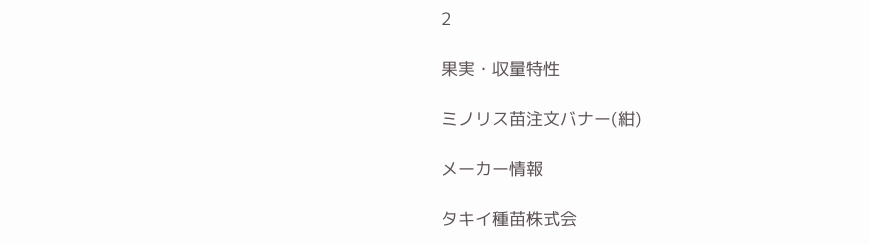2

果実・収量特性

ミノリス苗注文バナー(紺)

メーカー情報

タキイ種苗株式会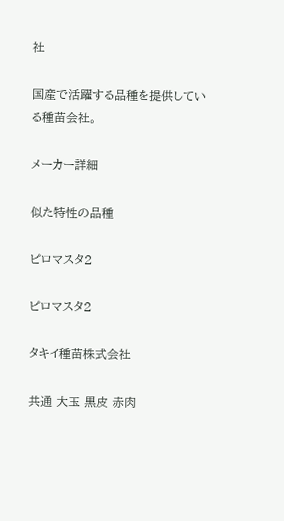社

国産で活躍する品種を提供している種苗会社。

メーカー詳細

似た特性の品種

ピロマスタ2

ピロマスタ2

タキイ種苗株式会社

共通 大玉 黒皮 赤肉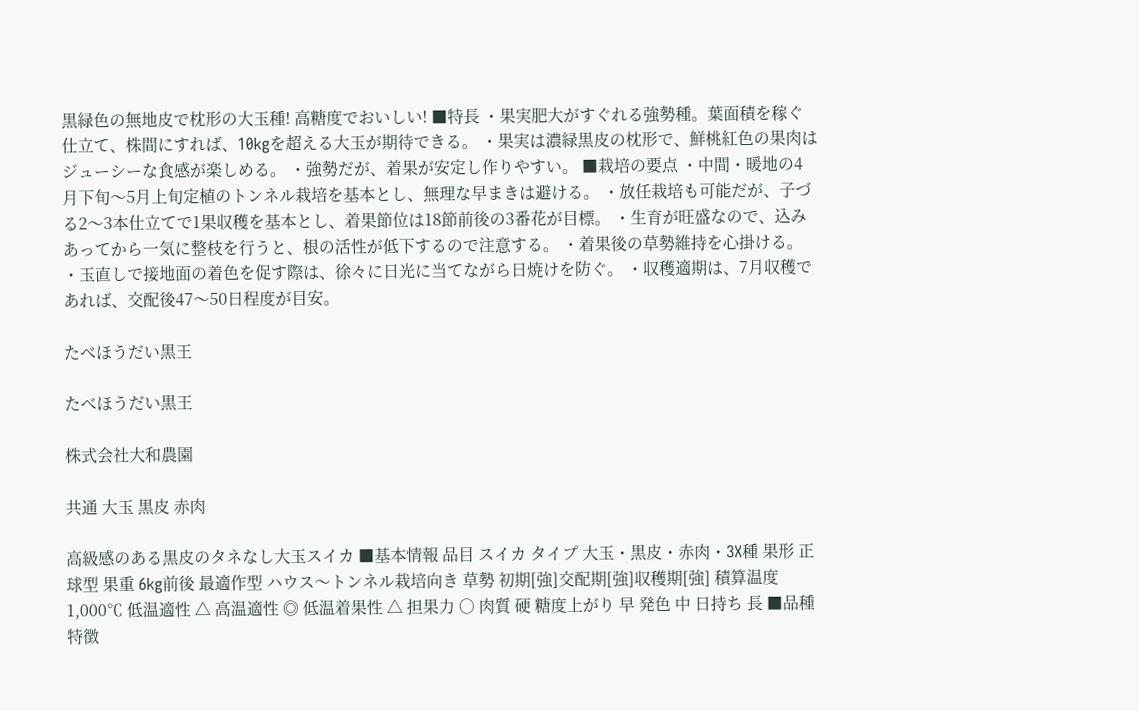黒緑色の無地皮で枕形の大玉種! 高糖度でおいしい! ■特長 ・果実肥大がすぐれる強勢種。葉面積を稼ぐ仕立て、株間にすれば、10kgを超える大玉が期待できる。 ・果実は濃緑黒皮の枕形で、鮮桃紅色の果肉はジューシーな食感が楽しめる。 ・強勢だが、着果が安定し作りやすい。 ■栽培の要点 ・中間・暖地の4月下旬〜5月上旬定植のトンネル栽培を基本とし、無理な早まきは避ける。 ・放任栽培も可能だが、子づる2〜3本仕立てで1果収穫を基本とし、着果節位は18節前後の3番花が目標。 ・生育が旺盛なので、込みあってから一気に整枝を行うと、根の活性が低下するので注意する。 ・着果後の草勢維持を心掛ける。 ・玉直しで接地面の着色を促す際は、徐々に日光に当てながら日焼けを防ぐ。 ・収穫適期は、7月収穫であれば、交配後47〜50日程度が目安。

たべほうだい黒王

たべほうだい黒王

株式会社大和農園

共通 大玉 黒皮 赤肉

高級感のある黒皮のタネなし大玉スイカ ■基本情報 品目 スイカ タイプ 大玉・黒皮・赤肉・3X種 果形 正球型 果重 6kg前後 最適作型 ハウス〜トンネル栽培向き 草勢 初期[強]交配期[強]収穫期[強] 積算温度 1,000℃ 低温適性 △ 高温適性 ◎ 低温着果性 △ 担果力 ○ 肉質 硬 糖度上がり 早 発色 中 日持ち 長 ■品種特徴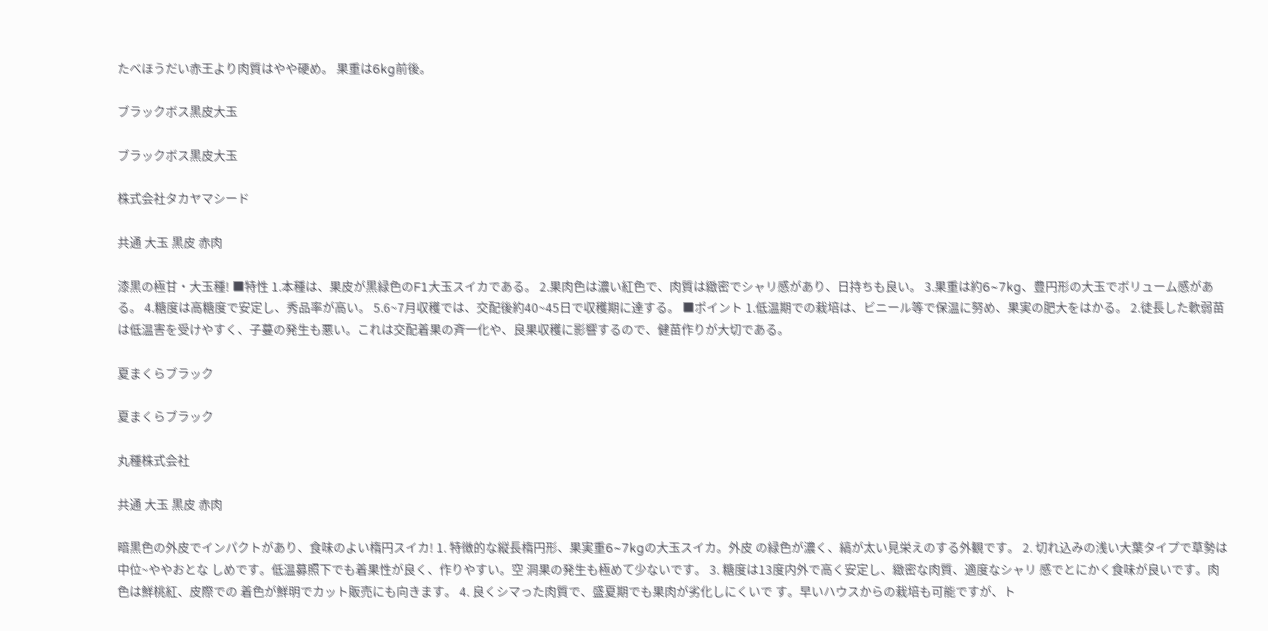たべほうだい赤王より肉質はやや硬め。 果重は6kg前後。

ブラックボス黒皮大玉

ブラックボス黒皮大玉

株式会社タカヤマシード

共通 大玉 黒皮 赤肉

漆黒の極甘・大玉種! ■特性 1.本種は、果皮が黒緑色のF1大玉スイカである。 2.果肉色は濃い紅色で、肉質は緻密でシャリ感があり、日持ちも良い。 3.果重は約6~7kg、豊円形の大玉でボリューム感がある。 4.糖度は高糖度で安定し、秀品率が高い。 5.6~7月収穫では、交配後約40~45日で収穫期に達する。 ■ポイント 1.低温期での栽培は、ビニール等で保温に努め、果実の肥大をはかる。 2.徒長した軟弱苗は低温害を受けやすく、子蔓の発生も悪い。これは交配着果の斉一化や、良果収穫に影響するので、健苗作りが大切である。

夏まくらブラック

夏まくらブラック

丸種株式会社

共通 大玉 黒皮 赤肉

暗黒色の外皮でインパクトがあり、食味のよい楕円スイカ! 1. 特徴的な縦長楕円形、果実重6~7kgの大玉スイカ。外皮 の緑色が濃く、縞が太い見栄えのする外観です。 2. 切れ込みの浅い大葉タイプで草勢は中位~ややおとな しめです。低温募照下でも着果性が良く、作りやすい。空 洞果の発生も極めて少ないです。 3. 糖度は13度内外で高く安定し、緻密な肉質、適度なシャリ 感でとにかく食味が良いです。肉色は鮮桃紅、皮際での 着色が鮮明でカット販売にも向きます。 4. 良くシマった肉質で、盛夏期でも果肉が劣化しにくいで す。早いハウスからの栽培も可能ですが、ト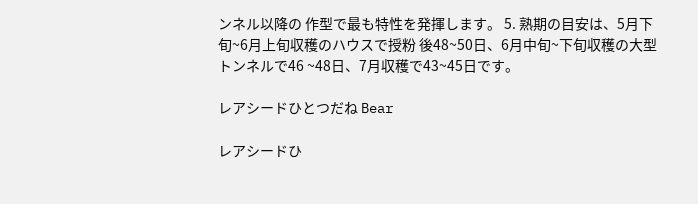ンネル以降の 作型で最も特性を発揮します。 5. 熟期の目安は、5月下旬~6月上旬収穫のハウスで授粉 後48~50日、6月中旬~下旬収穫の大型トンネルで46 ~48日、7月収穫で43~45日です。

レアシードひとつだね Bear

レアシードひ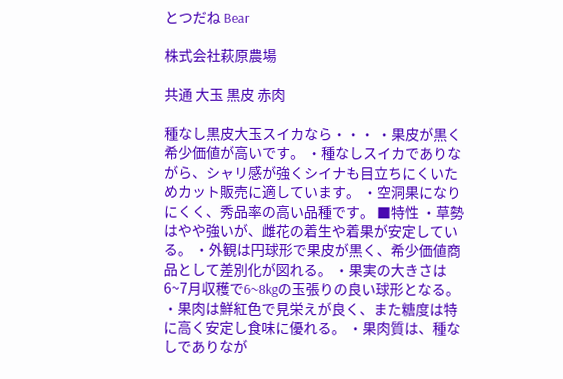とつだね Bear

株式会社萩原農場

共通 大玉 黒皮 赤肉

種なし黒皮大玉スイカなら・・・ ・果皮が黒く希少価値が高いです。 ・種なしスイカでありながら、シャリ感が強くシイナも目立ちにくいためカット販売に適しています。 ・空洞果になりにくく、秀品率の高い品種です。 ■特性 ・草勢はやや強いが、雌花の着生や着果が安定している。 ・外観は円球形で果皮が黒く、希少価値商品として差別化が図れる。 ・果実の大きさは6~7月収穫で6~8kgの玉張りの良い球形となる。 ・果肉は鮮紅色で見栄えが良く、また糖度は特に高く安定し食味に優れる。 ・果肉質は、種なしでありなが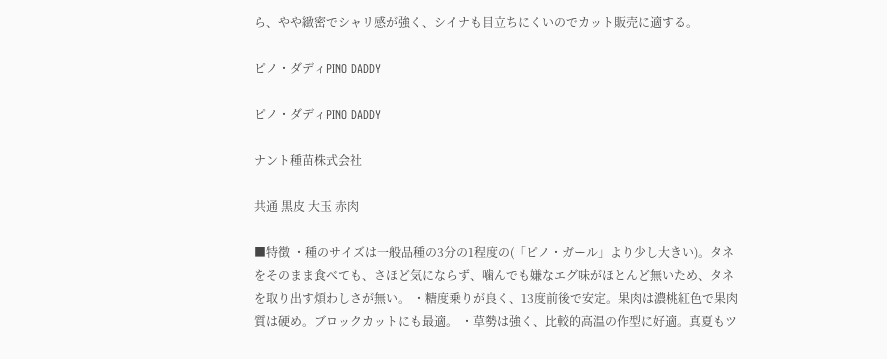ら、やや緻密でシャリ感が強く、シイナも目立ちにくいのでカット販売に適する。

ピノ・ダディPINO DADDY

ピノ・ダディPINO DADDY

ナント種苗株式会社

共通 黒皮 大玉 赤肉

■特徴 ・種のサイズは一般品種の3分の1程度の(「ピノ・ガール」より少し大きい)。タネをそのまま食べても、さほど気にならず、噛んでも嫌なエグ味がほとんど無いため、タネを取り出す煩わしさが無い。 ・糖度乗りが良く、13度前後で安定。果肉は濃桃紅色で果肉質は硬め。ブロックカットにも最適。 ・草勢は強く、比較的高温の作型に好適。真夏もツ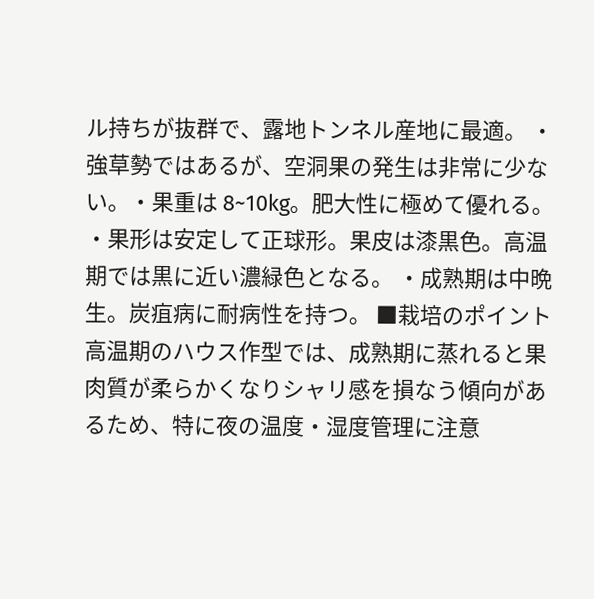ル持ちが抜群で、露地トンネル産地に最適。 ・強草勢ではあるが、空洞果の発生は非常に少ない。・果重は 8~10kg。肥大性に極めて優れる。 ・果形は安定して正球形。果皮は漆黒色。高温期では黒に近い濃緑色となる。 ・成熟期は中晩生。炭疽病に耐病性を持つ。 ■栽培のポイント 高温期のハウス作型では、成熟期に蒸れると果肉質が柔らかくなりシャリ感を損なう傾向があるため、特に夜の温度・湿度管理に注意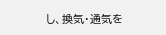し、換気・通気を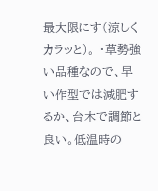最大限にす(涼しくカラッと)。 ・草勢強い品種なので、早い作型では減肥するか、台木で調節と良い。低温時の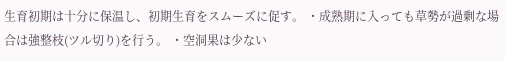生育初期は十分に保温し、初期生育をスムーズに促す。 ・成熟期に入っても草勢が過剰な場合は強整枝(ツル切り)を行う。 ・空洞果は少ない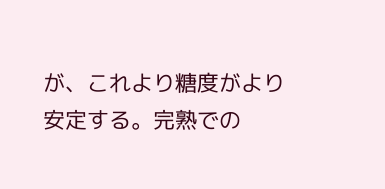が、これより糖度がより安定する。完熟での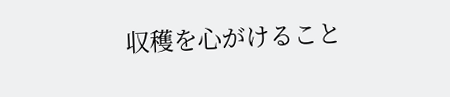収穫を心がけること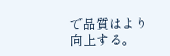で品質はより向上する。